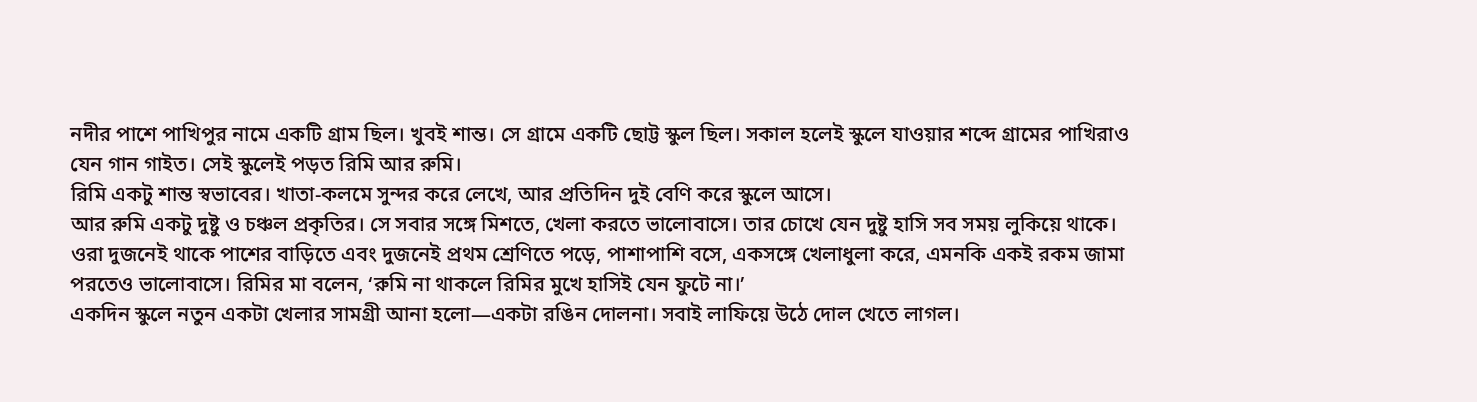নদীর পাশে পাখিপুর নামে একটি গ্রাম ছিল। খুবই শান্ত। সে গ্রামে একটি ছোট্ট স্কুল ছিল। সকাল হলেই স্কুলে যাওয়ার শব্দে গ্রামের পাখিরাও যেন গান গাইত। সেই স্কুলেই পড়ত রিমি আর রুমি।
রিমি একটু শান্ত স্বভাবের। খাতা-কলমে সুন্দর করে লেখে, আর প্রতিদিন দুই বেণি করে স্কুলে আসে।
আর রুমি একটু দুষ্টু ও চঞ্চল প্রকৃতির। সে সবার সঙ্গে মিশতে, খেলা করতে ভালোবাসে। তার চোখে যেন দুষ্টু হাসি সব সময় লুকিয়ে থাকে।
ওরা দুজনেই থাকে পাশের বাড়িতে এবং দুজনেই প্রথম শ্রেণিতে পড়ে, পাশাপাশি বসে, একসঙ্গে খেলাধুলা করে, এমনকি একই রকম জামা পরতেও ভালোবাসে। রিমির মা বলেন, ‘রুমি না থাকলে রিমির মুখে হাসিই যেন ফুটে না।’
একদিন স্কুলে নতুন একটা খেলার সামগ্রী আনা হলো—একটা রঙিন দোলনা। সবাই লাফিয়ে উঠে দোল খেতে লাগল।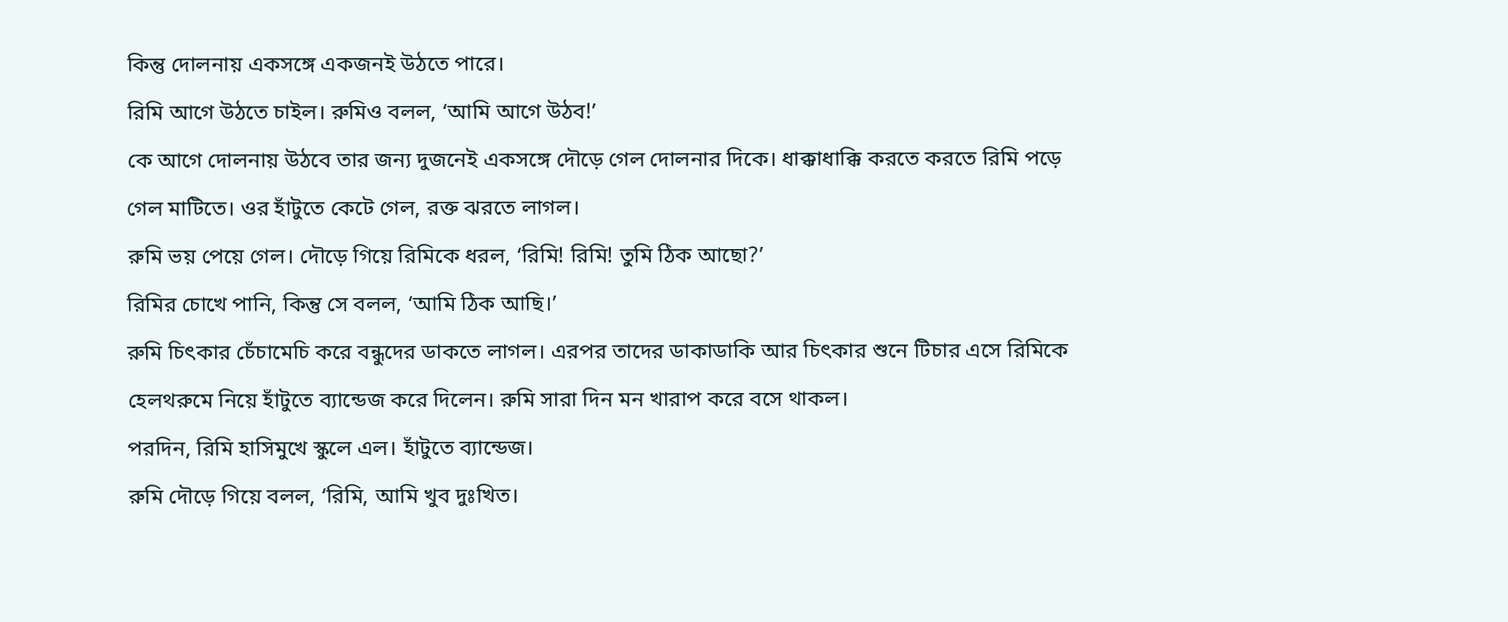কিন্তু দোলনায় একসঙ্গে একজনই উঠতে পারে।
রিমি আগে উঠতে চাইল। রুমিও বলল, ‘আমি আগে উঠব!’
কে আগে দোলনায় উঠবে তার জন্য দুজনেই একসঙ্গে দৌড়ে গেল দোলনার দিকে। ধাক্কাধাক্কি করতে করতে রিমি পড়ে গেল মাটিতে। ওর হাঁটুতে কেটে গেল, রক্ত ঝরতে লাগল।
রুমি ভয় পেয়ে গেল। দৌড়ে গিয়ে রিমিকে ধরল, ‘রিমি! রিমি! তুমি ঠিক আছো?’
রিমির চোখে পানি, কিন্তু সে বলল, ‘আমি ঠিক আছি।’
রুমি চিৎকার চেঁচামেচি করে বন্ধুদের ডাকতে লাগল। এরপর তাদের ডাকাডাকি আর চিৎকার শুনে টিচার এসে রিমিকে হেলথরুমে নিয়ে হাঁটুতে ব্যান্ডেজ করে দিলেন। রুমি সারা দিন মন খারাপ করে বসে থাকল।
পরদিন, রিমি হাসিমুখে স্কুলে এল। হাঁটুতে ব্যান্ডেজ।
রুমি দৌড়ে গিয়ে বলল, ‘রিমি, আমি খুব দুঃখিত।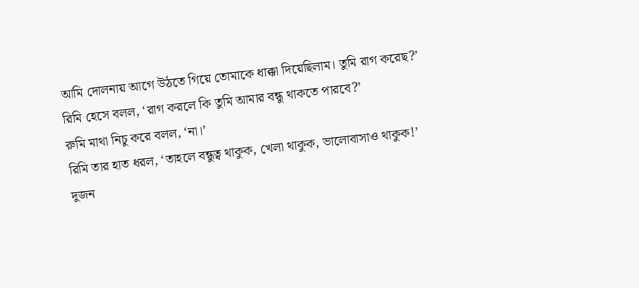আমি দোলনায় আগে উঠতে গিয়ে তোমাকে ধাক্কা দিয়েছিলাম। তুমি রাগ করেছ?’
রিমি হেসে বলল, ‘রাগ করলে কি তুমি আমার বন্ধু থাকতে পারবে?’
রুমি মাথা নিচু করে বলল, ‘না।’
রিমি তার হাত ধরল, ‘তাহলে বন্ধুত্ব থাকুক, খেলা থাকুক, ভালোবাসাও থাকুক!’
দুজন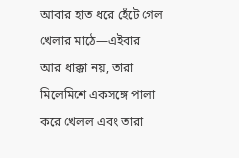আবার হাত ধরে হেঁটে গেল খেলার মাঠে—এইবার আর ধাক্কা নয়, তারা মিলেমিশে একসঙ্গে পালা করে খেলল এবং তারা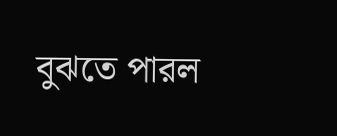বুঝতে পারল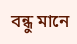বন্ধু মানে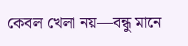কেবল খেলা নয়—বন্ধু মানে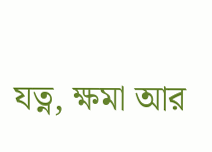যত্ন, ক্ষমা আর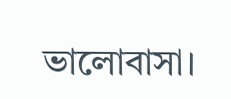ভালোবাসা।